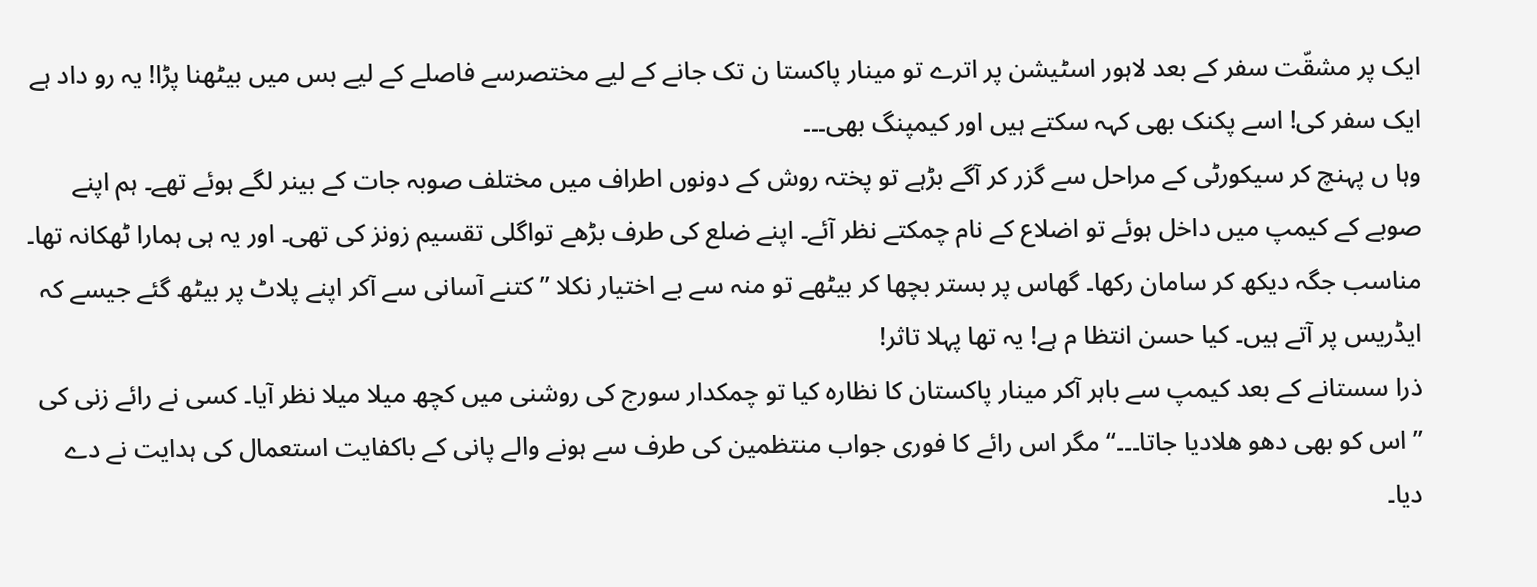ایک پر مشقّت سفر کے بعد لاہور اسٹیشن پر اترے تو مینار پاکستا ن تک جانے کے لیے مختصرسے فاصلے کے لیے بس میں بیٹھنا پڑا! یہ رو داد ہے ایک سفر کی! اسے پکنک بھی کہہ سکتے ہیں اور کیمپنگ بھی۔۔۔
وہا ں پہنچ کر سیکورٹی کے مراحل سے گزر کر آگے بڑہے تو پختہ روش کے دونوں اطراف میں مختلف صوبہ جات کے بینر لگے ہوئے تھے۔ ہم اپنے صوبے کے کیمپ میں داخل ہوئے تو اضلاع کے نام چمکتے نظر آئے۔ اپنے ضلع کی طرف بڑھے تواگلی تقسیم زونز کی تھی۔ اور یہ ہی ہمارا ٹھکانہ تھا۔ مناسب جگہ دیکھ کر سامان رکھا۔ گھاس پر بستر بچھا کر بیٹھے تو منہ سے بے اختیار نکلا ’’ کتنے آسانی سے آکر اپنے پلاٹ پر بیٹھ گئے جیسے کہ ایڈریس پر آتے ہیں۔ کیا حسن انتظا م ہے! یہ تھا پہلا تاثر!
ذرا سستانے کے بعد کیمپ سے باہر آکر مینار پاکستان کا نظارہ کیا تو چمکدار سورج کی روشنی میں کچھ میلا میلا نظر آیا۔ کسی نے رائے زنی کی ’’ اس کو بھی دھو ھلادیا جاتا۔۔۔‘‘ مگر اس رائے کا فوری جواب منتظمین کی طرف سے ہونے والے پانی کے باکفایت استعمال کی ہدایت نے دے دیا۔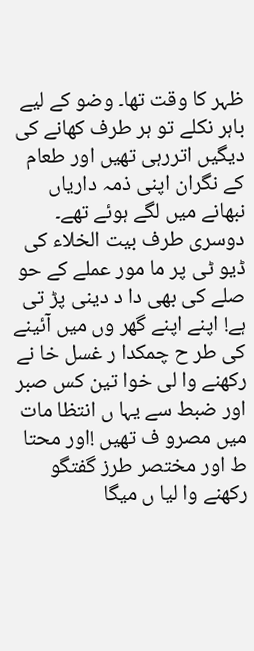ظہر کا وقت تھا۔ وضو کے لیے باہر نکلے تو ہر طرف کھانے کی دیگیں اتررہی تھیں اور طعام کے نگران اپنی ذمہ داریاں نبھانے میں لگے ہوئے تھے۔ دوسری طرف بیت الخلاء کی ڈیو ٹی پر ما مور عملے کے حو صلے کی بھی دا د دینی پڑ تی ہے! اپنے اپنے گھر وں میں آئینے کی طر ح چمکدا ر غسل خا نے رکھنے وا لی خوا تین کس صبر اور ضبط سے یہا ں انتظا مات میں مصرو ف تھیں !اور محتا ط اور مختصر طرز گفتگو رکھنے وا لیا ں میگا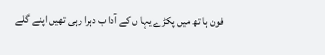فون ہا تھ میں پکڑے یہا ں کے آدا ب دہرا رہی تھیں اپنے گلے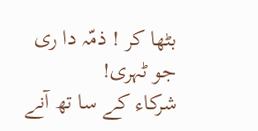بٹھا کر ! ذمّہ دا ری جو ٹہری!
شرکاء کے سا تھ آنے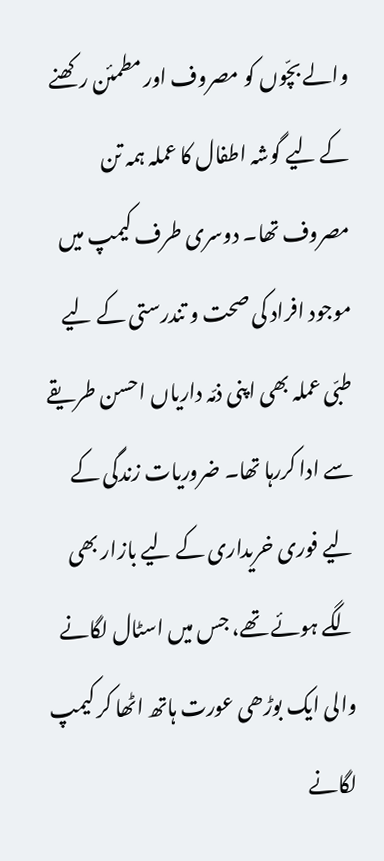والے بچّوں کو مصروف اور مطمئن رکھنے کے لیے گوشہ اطفال کا عملہ ہمہ تن مصروف تھا۔ دوسری طرف کیمپ میں موجود افراد کی صحت و تندرستی کے لیے طبّی عملہ بھی اپنی ذمّہ داریاں احسن طریقے سے ادا کررہا تھا۔ ضروریات زندگی کے لیے فوری خریداری کے لیے بازار بھی لگے ہوئے تھے، جس میں اسٹال لگانے والی ایک بوڑھی عورت ہاتھ اٹھا کر کیمپ لگانے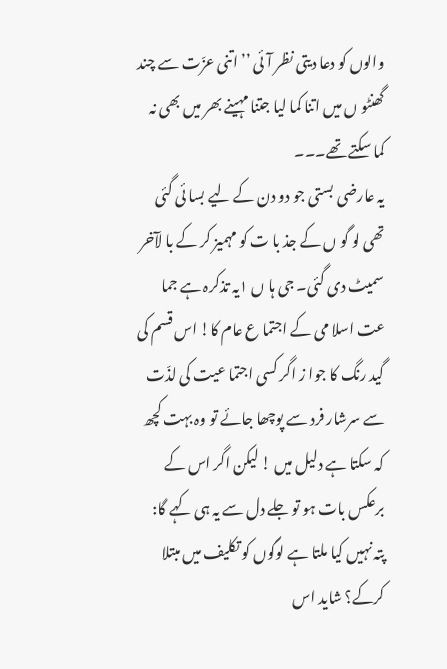والوں کو دعا دیتی نظر آئی ’’اتنی عزّت سے چند گھنٹو ں میں اتنا کما لیا جتنا مہینے بھر میں بھی نہ کما سکتے تھے۔۔۔
یہ عارضی بستی جو دو دن کے لیے بسا ئی گئی تھی لو گو ں کے جذ با ت کو مہمیز کر کے با لآخر سمیٹ دی گئی۔ جی ہا ں ۱یہ تذکرہ ہے جما عت اسلا می کے اجتما ع عام کا! اس قسم کی گید رنگ کا جوا ز اگر کسی اجتما عیت کی لذّت سے سرشار فرد سے پوچھا جائے تو وہ بہت کچھ کہ سکتا ہے دلیل میں ! لیکن اگر اس کے برعکس بات ہو تو جلے دل سے یہ ہی کہے گا:
پتہ نہیں کیا ملتا ہے لوگوں کو تکلیف میں مبتلا کرکے؟ شاید اس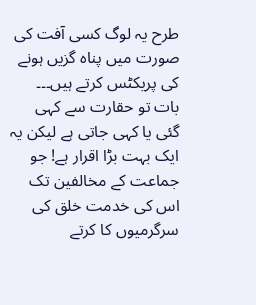طرح یہ لوگ کسی آفت کی صورت میں پناہ گزیں ہونے کی پریکٹس کرتے ہیں۔۔۔
بات تو حقارت سے کہی گئی یا کہی جاتی ہے لیکن یہ ایک بہت بڑا اقرار ہے! جو جماعت کے مخالفین تک اس کی خدمت خلق کی سرگرمیوں کا کرتے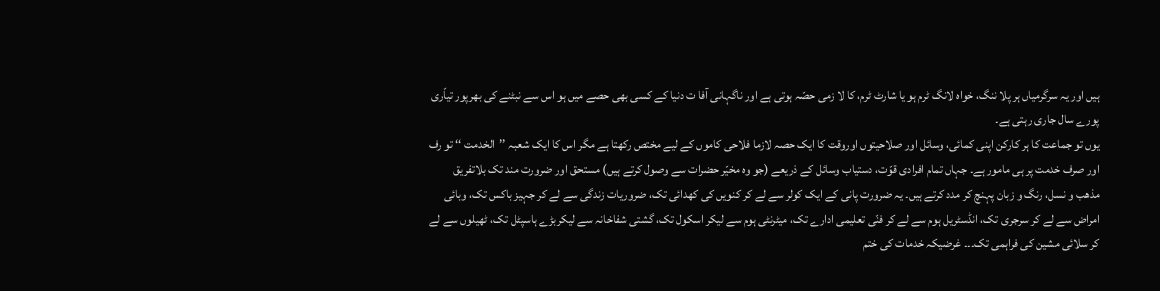ہیں اور یہ سرگرمیاں ہر پلا ننگ، خواہ لانگ ٹرم ہو یا شارٹ ٹرم، کا لا زمی حصّہ ہوتی ہے اور ناگہانی آفا ت دنیا کے کسی بھی حصے میں ہو اس سے نبٹنے کی بھرپور تیاّری پورے سال جاری رہتی ہے۔
یوں تو جماعت کا ہر کارکن اپنی کمائی، وسائل اور صلاحیتوں اوروقت کا ایک حصہ لازما فلاحی کاموں کے لیے مختص رکھتا ہے مگر اس کا ایک شعبہ ’’الخدمت ‘‘ تو رف اور صرف خدمت پر ہی مامور ہے۔ جہاں تمام افرادی قوّت، دستیاب وسائل کے ذریعے (جو وہ مخیّر حضرات سے وصول کرتے ہیں) مستحق اور ضرورت مند تک بلاتفریق مذھب و نسل، رنگ و زبان پہنچ کر مدد کرتے ہیں۔ یہ ضرورت پانی کے ایک کولر سے لے کر کنویں کی کھدائی تک، ضروریات زندگی سے لے کر جہیز باکس تک، وبائی امراض سے لے کر سرجری تک، انڈسٹریل ہوم سے لے کر فنّی تعلیمی ادارے تک، میٹرنٹی ہوم سے لیکر اسکول تک، گشتی شفاخانہ سے لیکربڑے ہاسپٹل تک، ٹھیلوں سے لے کر سلائی مشین کی فراہمی تک۔۔۔ غرضیکہ خدمات کی ختم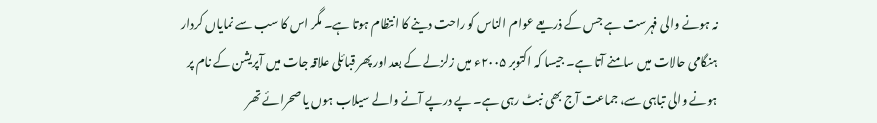نہ ہونے والی فہرست ہے جس کے ذریعے عوام الناس کو راحت دینے کا انتظام ہوتا ہے۔ مگر اس کا سب سے نمایاں کردار ہنگامی حالات میں سامنے آتا ہے۔ جیسا کہ اکتوبر ۲۰۰۵ء میں زلزلے کے بعد اور پھر قبائلی علاقہ جات میں آپریشن کے نام پر ہونے والی تباہی سے، جماعت آج بھی نبٹ رہی ہے۔ پے درپے آنے والے سیلاب ہوں یا صحرائے تھر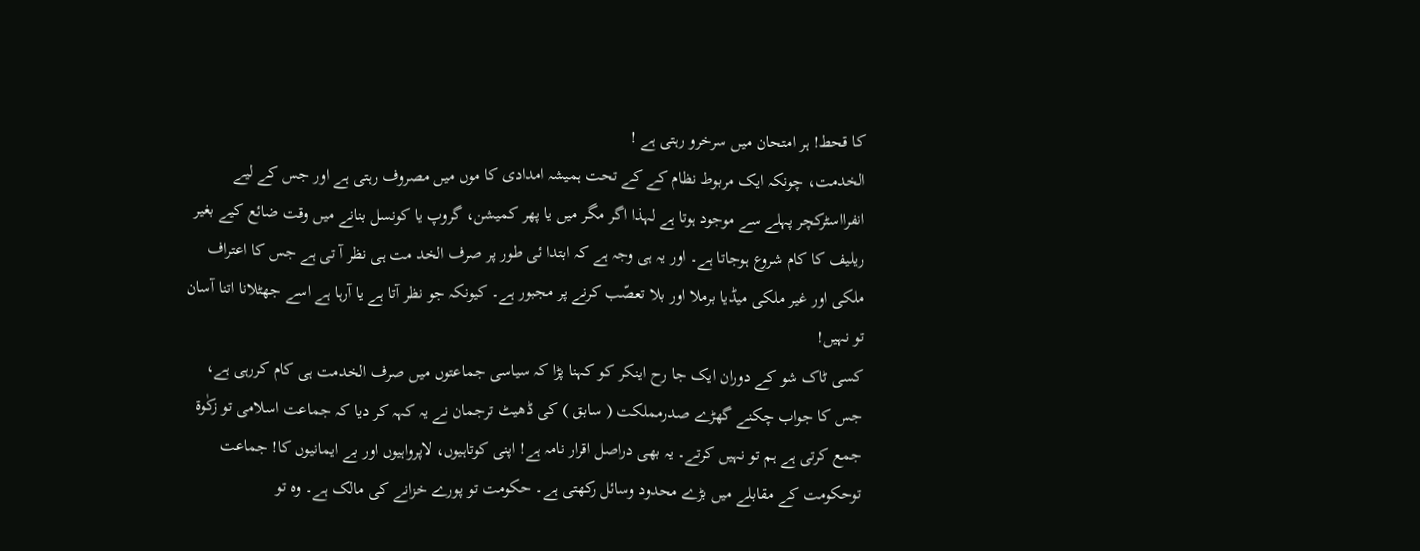کا قحط! ہر امتحان میں سرخرو رہتی ہے !
الخدمت، چونکہ ایک مربوط نظام کے کے تحت ہمیشہ امدادی کا موں میں مصروف رہتی ہے اور جس کے لیے انفرااسٹرکچر پہلے سے موجود ہوتا ہے لہذا اگر مگر میں یا پھر کمیشن، گروپ یا کونسل بنانے میں وقت ضائع کیے بغیر ریلیف کا کام شروع ہوجاتا ہے۔ اور یہ ہی وجہ ہے کہ ابتدا ئی طور پر صرف الخد مت ہی نظر آ تی ہے جس کا اعتراف ملکی اور غیر ملکی میڈیا برملا اور بلا تعصّب کرنے پر مجبور ہے۔ کیونکہ جو نظر آتا ہے یا آرہا ہے اسے جھٹلانا اتنا آسان تو نہیں!
کسی ٹاک شو کے دوران ایک جا رح اینکر کو کہنا پڑا کہ سیاسی جماعتوں میں صرف الخدمت ہی کام کررہی ہے، جس کا جواب چکنے گھڑے صدرمملکت ( سابق ) کی ڈھیٹ ترجمان نے یہ کہہ کر دیا کہ جماعت اسلامی تو زکٰوۃ جمع کرتی ہے ہم تو نہیں کرتے۔ یہ بھی دراصل اقرار نامہ ہے! اپنی کوتاہیوں، لاپرواہیوں اور بے ایمانیوں کا! جماعت توحکومت کے مقابلے میں بڑے محدود وسائل رکھتی ہے۔ حکومت تو پورے خزانے کی مالک ہے۔ وہ تو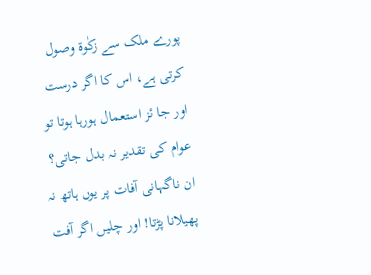پورے ملک سے زکٰوۃ وصول کرتی ہے، اس کا اگر درست اور جا ئز استعمال ہورہا ہوتا تو عوام کی تقدیر نہ بدل جاتی؟ ان ناگہانی آفات پر یوں ہاتھ نہ پھیلانا پڑتا! اور چلیں اگر آفت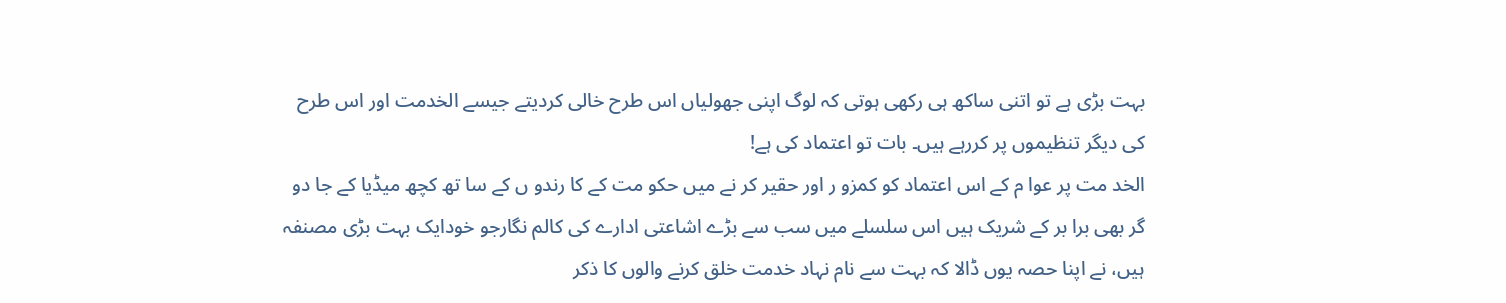بہت بڑی ہے تو اتنی ساکھ ہی رکھی ہوتی کہ لوگ اپنی جھولیاں اس طرح خالی کردیتے جیسے الخدمت اور اس طرح کی دیگر تنظیموں پر کررہے ہیں۔ بات تو اعتماد کی ہے!
الخد مت پر عوا م کے اس اعتماد کو کمزو ر اور حقیر کر نے میں حکو مت کے کا رندو ں کے سا تھ کچھ میڈیا کے جا دو گر بھی برا بر کے شریک ہیں اس سلسلے میں سب سے بڑے اشاعتی ادارے کی کالم نگارجو خودایک بہت بڑی مصنفہ ہیں، نے اپنا حصہ یوں ڈالا کہ بہت سے نام نہاد خدمت خلق کرنے والوں کا ذکر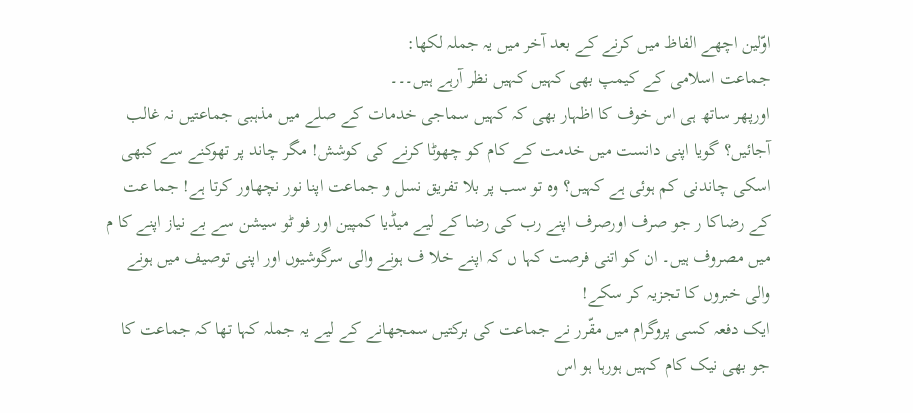اوّلین اچھے الفاظ میں کرنے کے بعد آخر میں یہ جملہ لکھا:
جماعت اسلامی کے کیمپ بھی کہیں کہیں نظر آرہے ہیں۔۔۔
اورپھر ساتھ ہی اس خوف کا اظہار بھی کہ کہیں سماجی خدمات کے صلے میں مذہبی جماعتیں نہ غالب آجائیں؟ گویا اپنی دانست میں خدمت کے کام کو چھوٹا کرنے کی کوشش! مگر چاند پر تھوکنے سے کبھی اسکی چاندنی کم ہوئی ہے کہیں؟ وہ تو سب پر بلا تفریق نسل و جماعت اپنا نور نچھاور کرتا ہے! جما عت کے رضاکا ر جو صرف اورصرف اپنے رب کی رضا کے لیے میڈیا کمپین اور فو ٹو سیشن سے بے نیاز اپنے کا م میں مصروف ہیں۔ ان کو اتنی فرصت کہا ں کہ اپنے خلا ف ہونے والی سرگوشیوں اور اپنی توصیف میں ہونے والی خبروں کا تجزیہ کر سکے!
ایک دفعہ کسی پروگرام میں مقّرر نے جماعت کی برکتیں سمجھانے کے لیے یہ جملہ کہا تھا کہ جماعت کا جو بھی نیک کام کہیں ہورہا ہو اس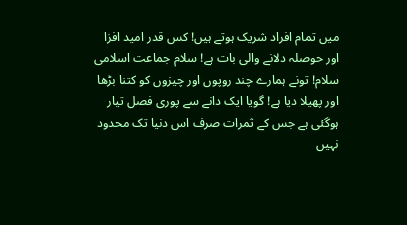میں تمام افراد شریک ہوتے ہیں! کس قدر امید افزا اور حوصلہ دلانے والی بات ہے! سلام جماعت اسلامی سلام! تونے ہمارے چند روپوں اور چیزوں کو کتنا بڑھا اور پھیلا دیا ہے! گویا ایک دانے سے پوری فصل تیار ہوگئی ہے جس کے ثمرات صرف اس دنیا تک محدود نہیں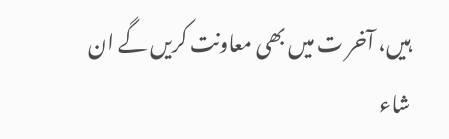ہیں، آخر ت میں بھی معاونت کریں گے ان شاء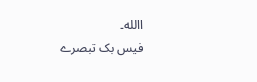االله۔
فیس بک تبصرے